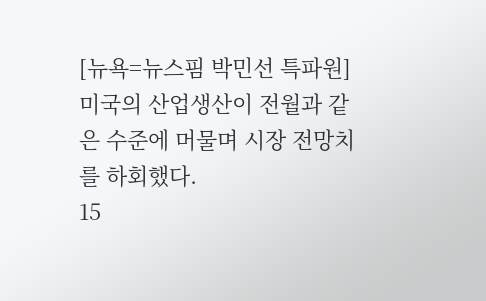[뉴욕=뉴스핌 박민선 특파원] 미국의 산업생산이 전월과 같은 수준에 머물며 시장 전망치를 하회했다.
15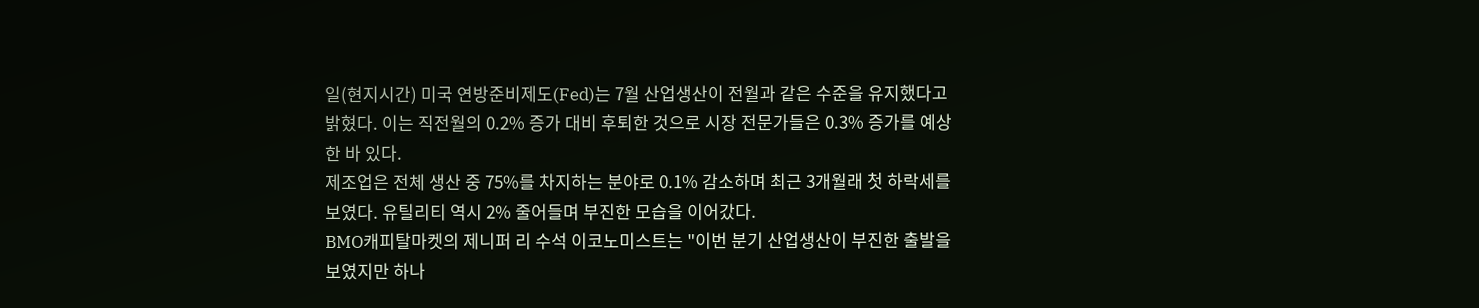일(현지시간) 미국 연방준비제도(Fed)는 7월 산업생산이 전월과 같은 수준을 유지했다고 밝혔다. 이는 직전월의 0.2% 증가 대비 후퇴한 것으로 시장 전문가들은 0.3% 증가를 예상한 바 있다.
제조업은 전체 생산 중 75%를 차지하는 분야로 0.1% 감소하며 최근 3개월래 첫 하락세를 보였다. 유틸리티 역시 2% 줄어들며 부진한 모습을 이어갔다.
BMO캐피탈마켓의 제니퍼 리 수석 이코노미스트는 "이번 분기 산업생산이 부진한 출발을 보였지만 하나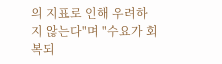의 지표로 인해 우려하지 않는다"며 "수요가 회복되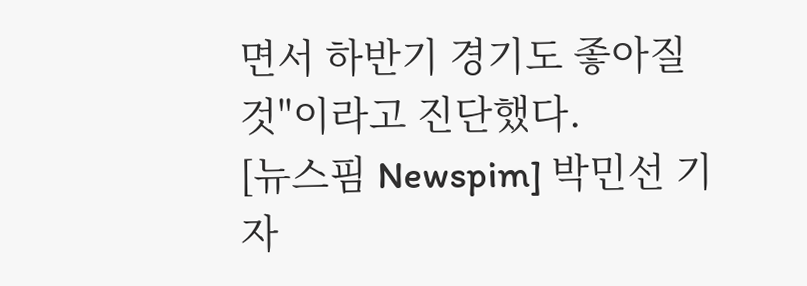면서 하반기 경기도 좋아질 것"이라고 진단했다.
[뉴스핌 Newspim] 박민선 기자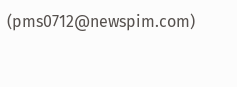(pms0712@newspim.com)